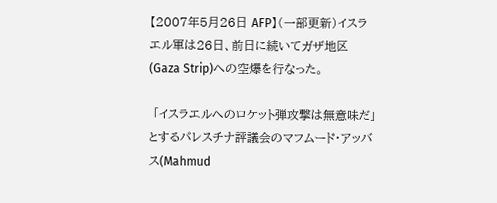【2007年5月26日 AFP】(一部更新)イスラエル軍は26日、前日に続いてガザ地区(Gaza Strip)への空爆を行なった。

 「イスラエルへのロケット弾攻撃は無意味だ」とするパレスチナ評議会のマフムード・アッバス(Mahmud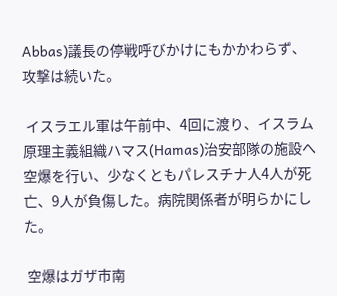Abbas)議長の停戦呼びかけにもかかわらず、攻撃は続いた。

 イスラエル軍は午前中、4回に渡り、イスラム原理主義組織ハマス(Hamas)治安部隊の施設へ空爆を行い、少なくともパレスチナ人4人が死亡、9人が負傷した。病院関係者が明らかにした。

 空爆はガザ市南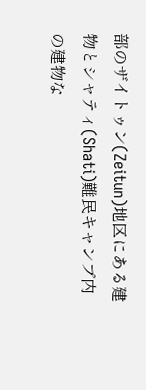部のザイトゥン(Zeitun)地区にある建物とシャティ(Shati)難民キャンプ内の建物な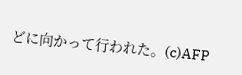どに向かって行われた。(c)AFP